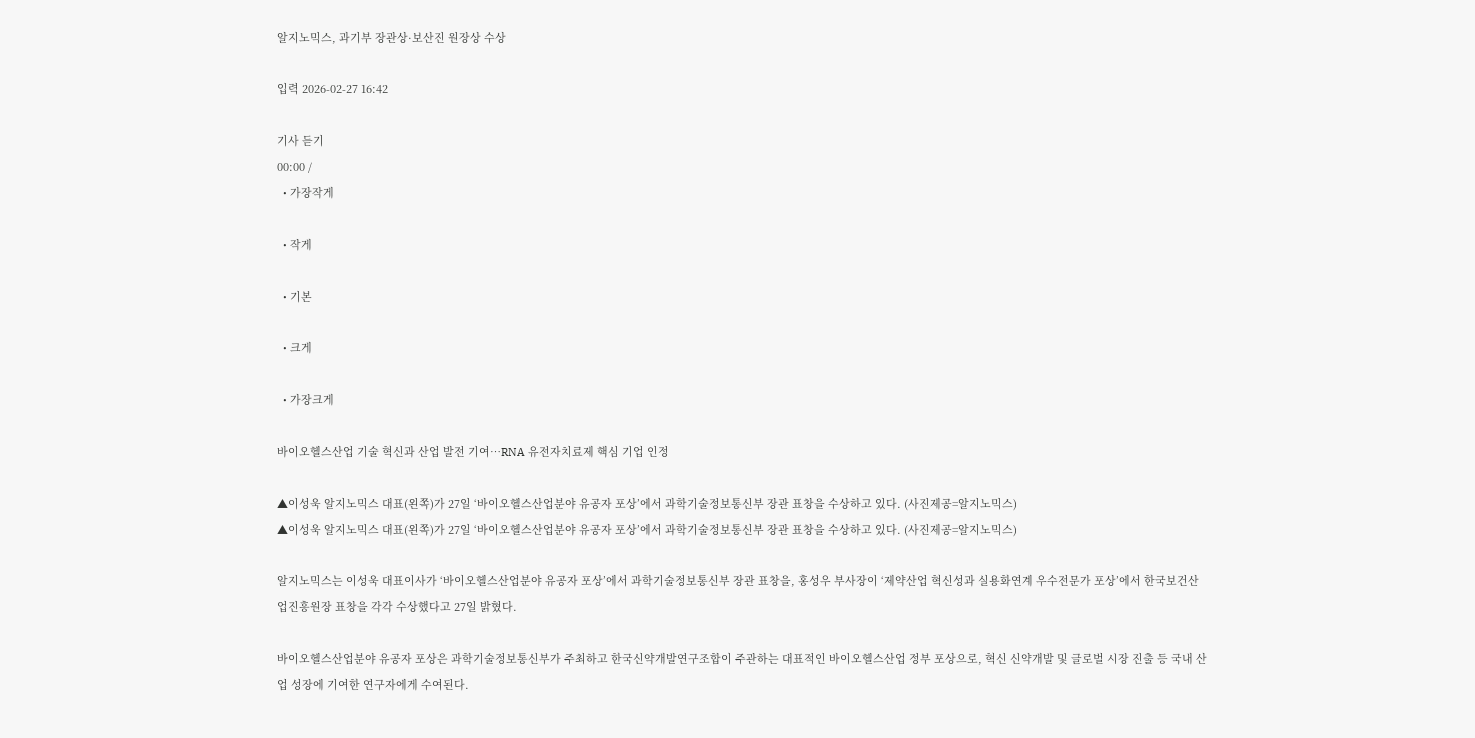알지노믹스, 과기부 장관상·보산진 원장상 수상

입력 2026-02-27 16:42

기사 듣기
00:00 /
  • 가장작게

  • 작게

  • 기본

  • 크게

  • 가장크게

바이오헬스산업 기술 혁신과 산업 발전 기여⋯RNA 유전자치료제 핵심 기업 인정

▲이성욱 알지노믹스 대표(왼쪽)가 27일 ‘바이오헬스산업분야 유공자 포상’에서 과학기술정보통신부 장관 표창을 수상하고 있다. (사진제공=알지노믹스)
▲이성욱 알지노믹스 대표(왼쪽)가 27일 ‘바이오헬스산업분야 유공자 포상’에서 과학기술정보통신부 장관 표창을 수상하고 있다. (사진제공=알지노믹스)

알지노믹스는 이성욱 대표이사가 ‘바이오헬스산업분야 유공자 포상’에서 과학기술정보통신부 장관 표창을, 홍성우 부사장이 ‘제약산업 혁신성과 실용화연계 우수전문가 포상’에서 한국보건산업진흥원장 표창을 각각 수상했다고 27일 밝혔다.

바이오헬스산업분야 유공자 포상은 과학기술정보통신부가 주최하고 한국신약개발연구조합이 주관하는 대표적인 바이오헬스산업 정부 포상으로, 혁신 신약개발 및 글로벌 시장 진출 등 국내 산업 성장에 기여한 연구자에게 수여된다.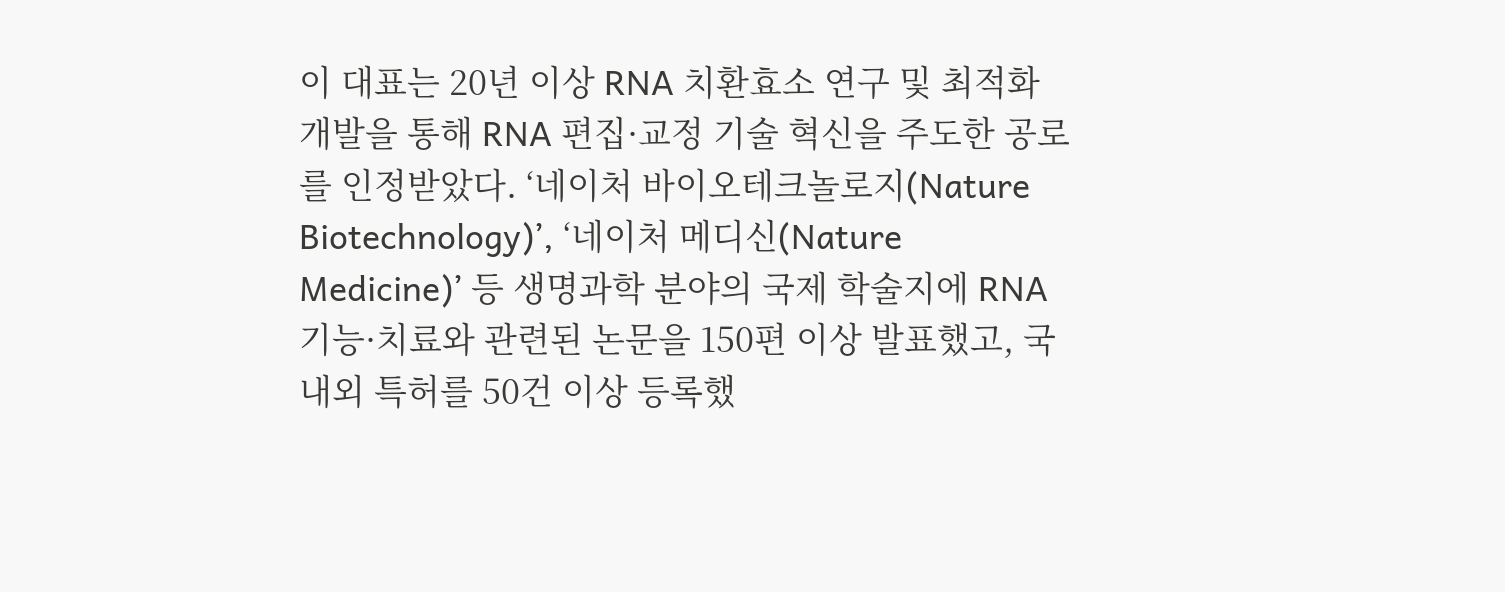이 대표는 20년 이상 RNA 치환효소 연구 및 최적화 개발을 통해 RNA 편집·교정 기술 혁신을 주도한 공로를 인정받았다. ‘네이처 바이오테크놀로지(Nature Biotechnology)’, ‘네이처 메디신(Nature Medicine)’ 등 생명과학 분야의 국제 학술지에 RNA 기능·치료와 관련된 논문을 150편 이상 발표했고, 국내외 특허를 50건 이상 등록했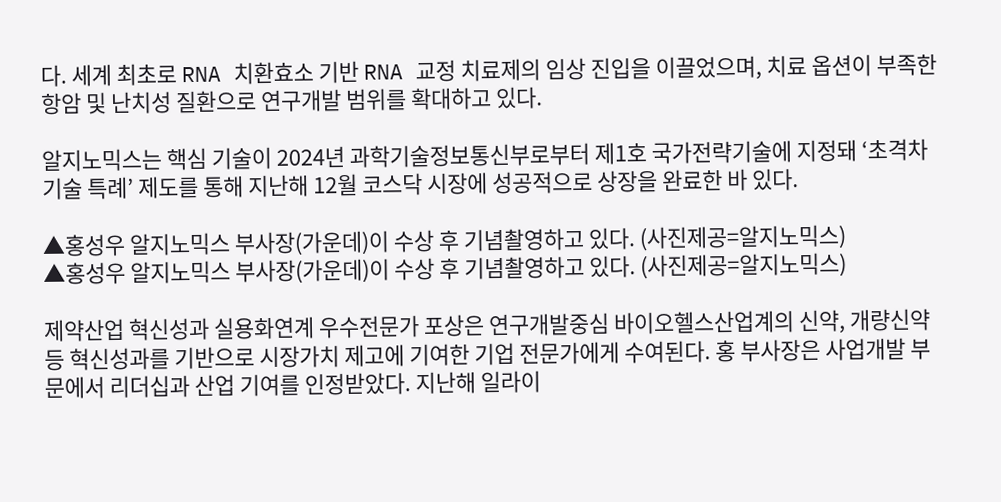다. 세계 최초로 RNA 치환효소 기반 RNA 교정 치료제의 임상 진입을 이끌었으며, 치료 옵션이 부족한 항암 및 난치성 질환으로 연구개발 범위를 확대하고 있다.

알지노믹스는 핵심 기술이 2024년 과학기술정보통신부로부터 제1호 국가전략기술에 지정돼 ‘초격차 기술 특례’ 제도를 통해 지난해 12월 코스닥 시장에 성공적으로 상장을 완료한 바 있다.

▲홍성우 알지노믹스 부사장(가운데)이 수상 후 기념촬영하고 있다. (사진제공=알지노믹스)
▲홍성우 알지노믹스 부사장(가운데)이 수상 후 기념촬영하고 있다. (사진제공=알지노믹스)

제약산업 혁신성과 실용화연계 우수전문가 포상은 연구개발중심 바이오헬스산업계의 신약, 개량신약 등 혁신성과를 기반으로 시장가치 제고에 기여한 기업 전문가에게 수여된다. 홍 부사장은 사업개발 부문에서 리더십과 산업 기여를 인정받았다. 지난해 일라이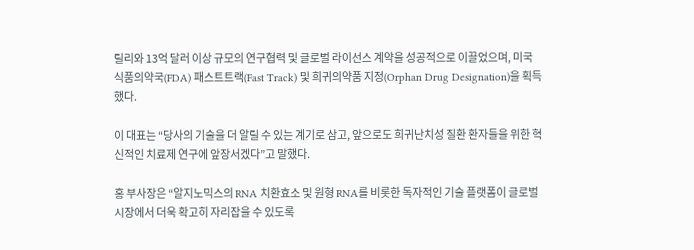릴리와 13억 달러 이상 규모의 연구협력 및 글로벌 라이선스 계약을 성공적으로 이끌었으며, 미국 식품의약국(FDA) 패스트트랙(Fast Track) 및 희귀의약품 지정(Orphan Drug Designation)을 획득했다.

이 대표는 “당사의 기술을 더 알릴 수 있는 계기로 삼고, 앞으로도 희귀난치성 질환 환자들을 위한 혁신적인 치료제 연구에 앞장서겠다”고 말했다.

홍 부사장은 “알지노믹스의 RNA 치환효소 및 원형 RNA를 비롯한 독자적인 기술 플랫폼이 글로벌 시장에서 더욱 확고히 자리잡을 수 있도록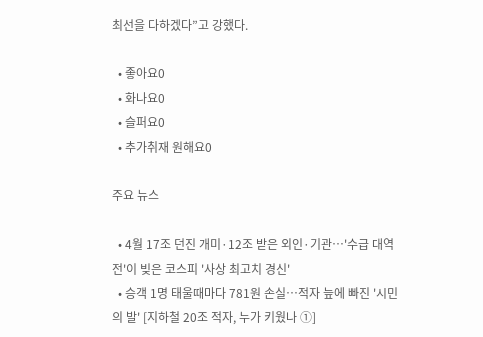최선을 다하겠다”고 강했다.

  • 좋아요0
  • 화나요0
  • 슬퍼요0
  • 추가취재 원해요0

주요 뉴스

  • 4월 17조 던진 개미·12조 받은 외인·기관…'수급 대역전'이 빚은 코스피 '사상 최고치 경신'
  • 승객 1명 태울때마다 781원 손실…적자 늪에 빠진 '시민의 발' [지하철 20조 적자, 누가 키웠나 ①]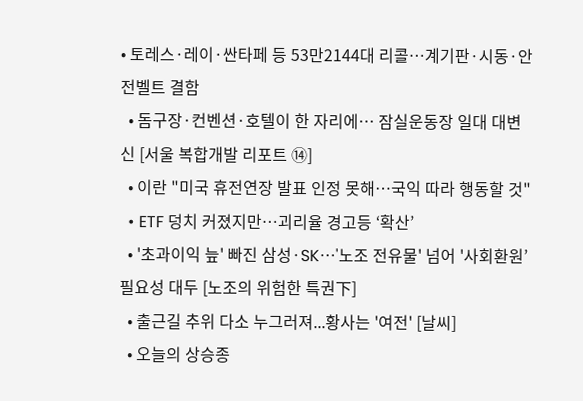• 토레스·레이·싼타페 등 53만2144대 리콜…계기판·시동·안전벨트 결함
  • 돔구장·컨벤션·호텔이 한 자리에… 잠실운동장 일대 대변신 [서울 복합개발 리포트 ⑭]
  • 이란 "미국 휴전연장 발표 인정 못해⋯국익 따라 행동할 것"
  • ETF 덩치 커졌지만…괴리율 경고등 ‘확산’
  • '초과이익 늪' 빠진 삼성·SK⋯'노조 전유물' 넘어 '사회환원’ 필요성 대두 [노조의 위험한 특권下]
  • 출근길 추위 다소 누그러져...황사는 '여전' [날씨]
  • 오늘의 상승종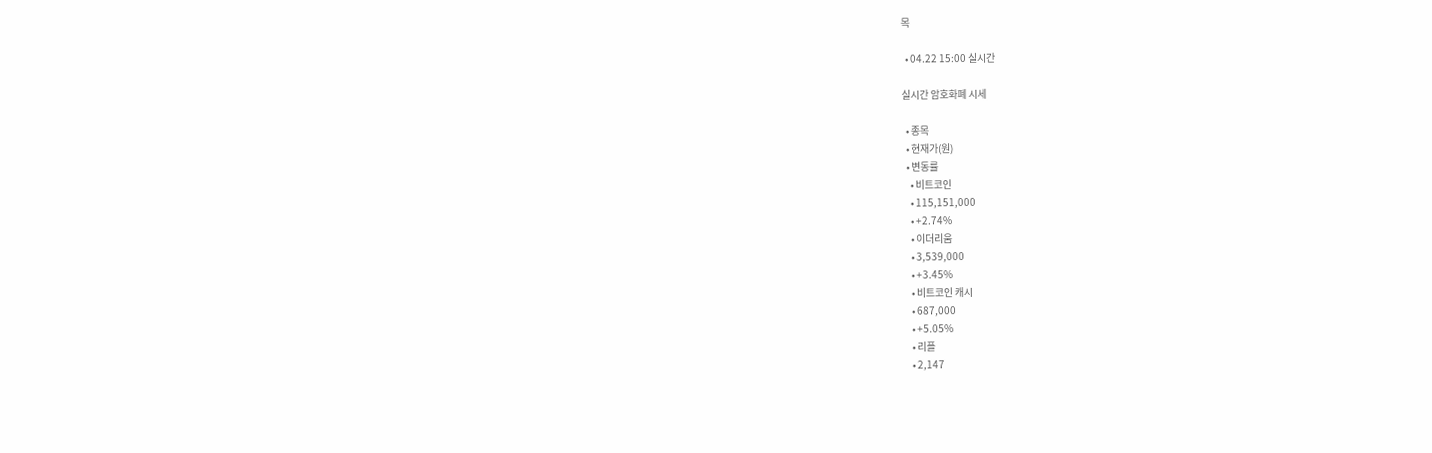목

  • 04.22 15:00 실시간

실시간 암호화폐 시세

  • 종목
  • 현재가(원)
  • 변동률
    • 비트코인
    • 115,151,000
    • +2.74%
    • 이더리움
    • 3,539,000
    • +3.45%
    • 비트코인 캐시
    • 687,000
    • +5.05%
    • 리플
    • 2,147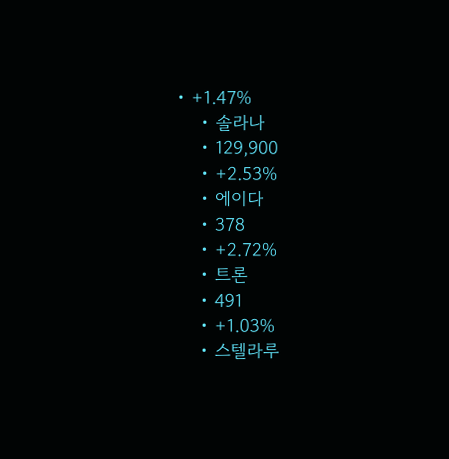• +1.47%
    • 솔라나
    • 129,900
    • +2.53%
    • 에이다
    • 378
    • +2.72%
    • 트론
    • 491
    • +1.03%
    • 스텔라루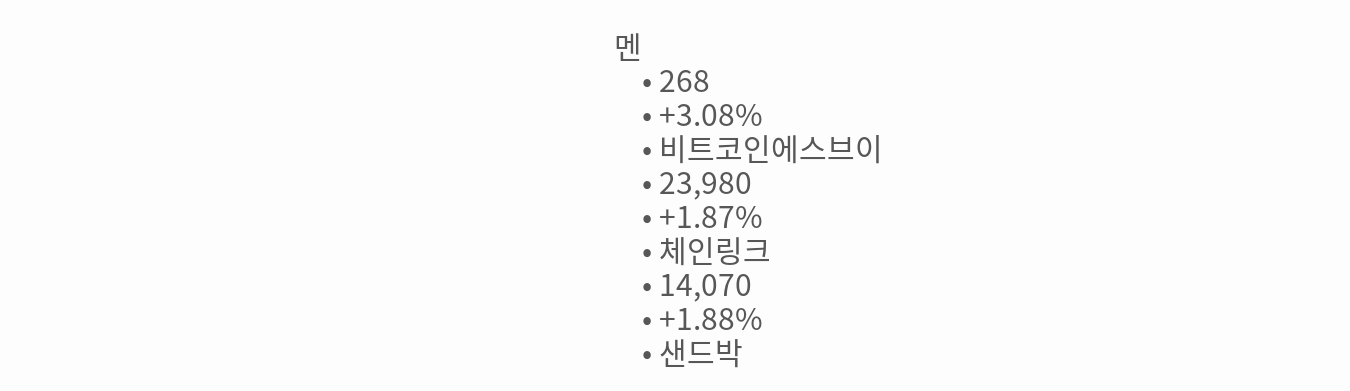멘
    • 268
    • +3.08%
    • 비트코인에스브이
    • 23,980
    • +1.87%
    • 체인링크
    • 14,070
    • +1.88%
    • 샌드박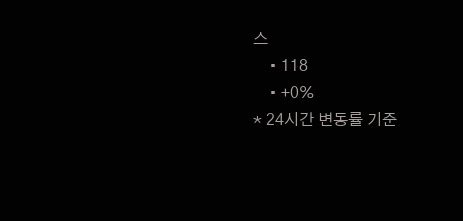스
    • 118
    • +0%
* 24시간 변동률 기준